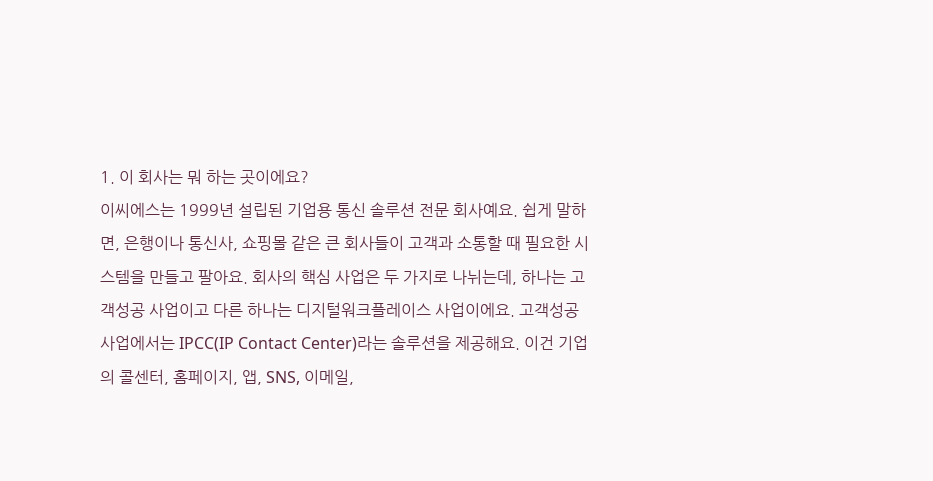1. 이 회사는 뭐 하는 곳이에요?
이씨에스는 1999년 설립된 기업용 통신 솔루션 전문 회사예요. 쉽게 말하면, 은행이나 통신사, 쇼핑몰 같은 큰 회사들이 고객과 소통할 때 필요한 시스템을 만들고 팔아요. 회사의 핵심 사업은 두 가지로 나뉘는데, 하나는 고객성공 사업이고 다른 하나는 디지털워크플레이스 사업이에요. 고객성공 사업에서는 IPCC(IP Contact Center)라는 솔루션을 제공해요. 이건 기업의 콜센터, 홈페이지, 앱, SNS, 이메일,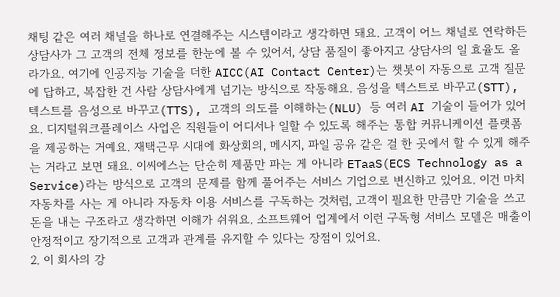채팅 같은 여러 채널을 하나로 연결해주는 시스템이라고 생각하면 돼요. 고객이 어느 채널로 연락하든 상담사가 그 고객의 전체 정보를 한눈에 볼 수 있어서, 상담 품질이 좋아지고 상담사의 일 효율도 올라가요. 여기에 인공지능 기술을 더한 AICC(AI Contact Center)는 챗봇이 자동으로 고객 질문에 답하고, 복잡한 건 사람 상담사에게 넘기는 방식으로 작동해요. 음성을 텍스트로 바꾸고(STT), 텍스트를 음성으로 바꾸고(TTS), 고객의 의도를 이해하는(NLU) 등 여러 AI 기술이 들어가 있어요. 디지털워크플레이스 사업은 직원들이 어디서나 일할 수 있도록 해주는 통합 커뮤니케이션 플랫폼을 제공하는 거예요. 재택근무 시대에 화상회의, 메시지, 파일 공유 같은 걸 한 곳에서 할 수 있게 해주는 거라고 보면 돼요. 이씨에스는 단순히 제품만 파는 게 아니라 ETaaS(ECS Technology as a Service)라는 방식으로 고객의 문제를 함께 풀어주는 서비스 기업으로 변신하고 있어요. 이건 마치 자동차를 사는 게 아니라 자동차 이용 서비스를 구독하는 것처럼, 고객이 필요한 만큼만 기술을 쓰고 돈을 내는 구조라고 생각하면 이해가 쉬워요. 소프트웨어 업계에서 이런 구독형 서비스 모델은 매출이 안정적이고 장기적으로 고객과 관계를 유지할 수 있다는 장점이 있어요.
2. 이 회사의 강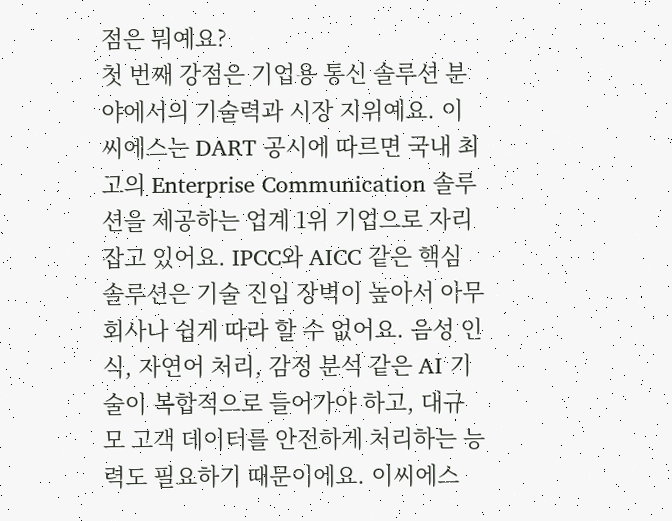점은 뭐예요?
첫 번째 강점은 기업용 통신 솔루션 분야에서의 기술력과 시장 지위예요. 이씨에스는 DART 공시에 따르면 국내 최고의 Enterprise Communication 솔루션을 제공하는 업계 1위 기업으로 자리 잡고 있어요. IPCC와 AICC 같은 핵심 솔루션은 기술 진입 장벽이 높아서 아무 회사나 쉽게 따라 할 수 없어요. 음성 인식, 자연어 처리, 감정 분석 같은 AI 기술이 복합적으로 들어가야 하고, 대규모 고객 데이터를 안전하게 처리하는 능력도 필요하기 때문이에요. 이씨에스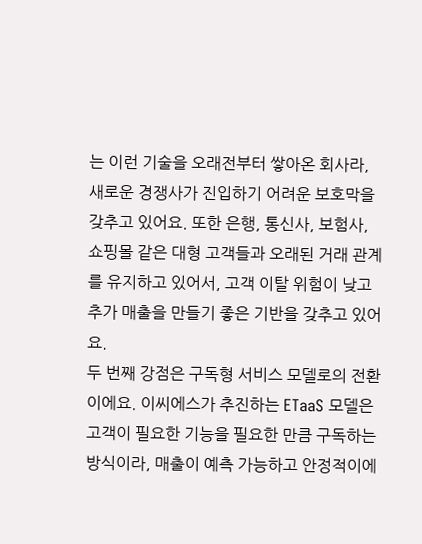는 이런 기술을 오래전부터 쌓아온 회사라, 새로운 경쟁사가 진입하기 어려운 보호막을 갖추고 있어요. 또한 은행, 통신사, 보험사, 쇼핑몰 같은 대형 고객들과 오래된 거래 관계를 유지하고 있어서, 고객 이탈 위험이 낮고 추가 매출을 만들기 좋은 기반을 갖추고 있어요.
두 번째 강점은 구독형 서비스 모델로의 전환이에요. 이씨에스가 추진하는 ETaaS 모델은 고객이 필요한 기능을 필요한 만큼 구독하는 방식이라, 매출이 예측 가능하고 안정적이에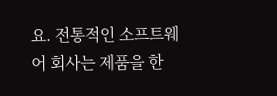요. 전통적인 소프트웨어 회사는 제품을 한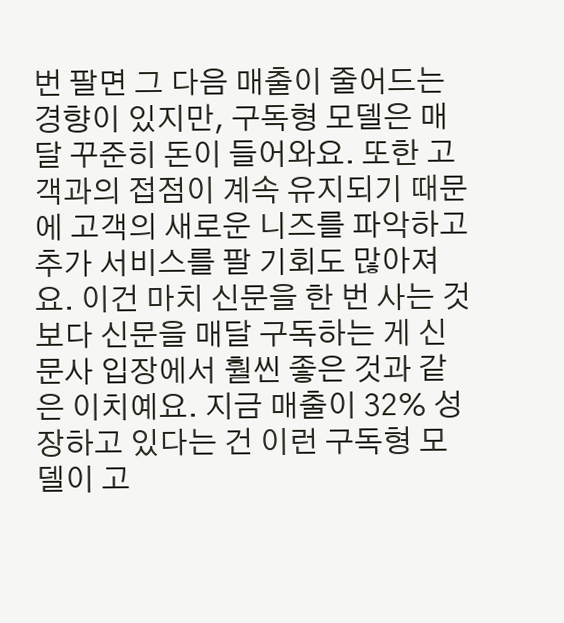번 팔면 그 다음 매출이 줄어드는 경향이 있지만, 구독형 모델은 매달 꾸준히 돈이 들어와요. 또한 고객과의 접점이 계속 유지되기 때문에 고객의 새로운 니즈를 파악하고 추가 서비스를 팔 기회도 많아져요. 이건 마치 신문을 한 번 사는 것보다 신문을 매달 구독하는 게 신문사 입장에서 훨씬 좋은 것과 같은 이치예요. 지금 매출이 32% 성장하고 있다는 건 이런 구독형 모델이 고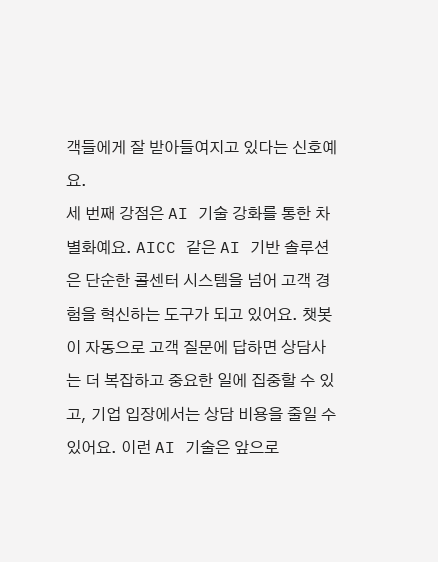객들에게 잘 받아들여지고 있다는 신호예요.
세 번째 강점은 AI 기술 강화를 통한 차별화예요. AICC 같은 AI 기반 솔루션은 단순한 콜센터 시스템을 넘어 고객 경험을 혁신하는 도구가 되고 있어요. 챗봇이 자동으로 고객 질문에 답하면 상담사는 더 복잡하고 중요한 일에 집중할 수 있고, 기업 입장에서는 상담 비용을 줄일 수 있어요. 이런 AI 기술은 앞으로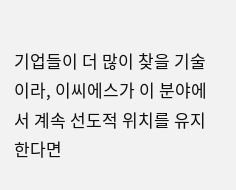기업들이 더 많이 찾을 기술이라, 이씨에스가 이 분야에서 계속 선도적 위치를 유지한다면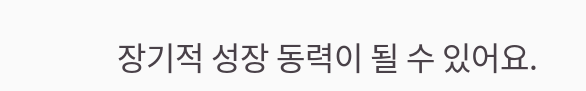장기적 성장 동력이 될 수 있어요.